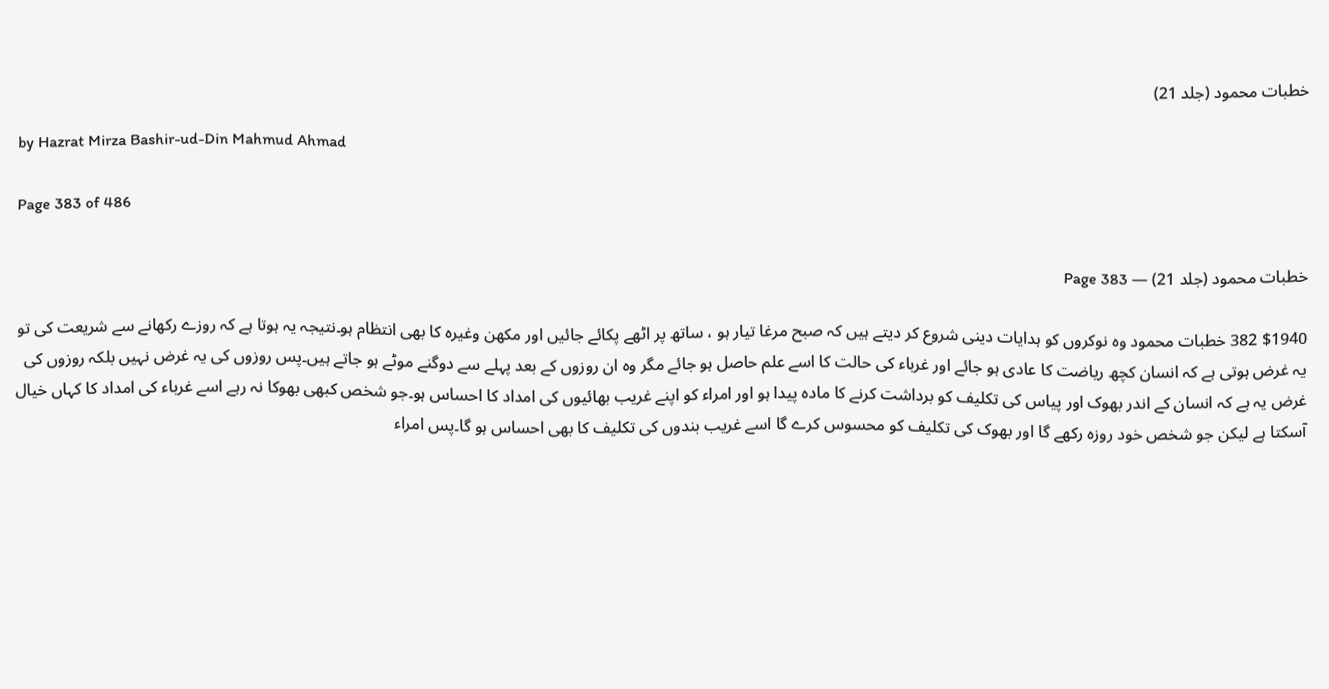خطبات محمود (جلد 21)

by Hazrat Mirza Bashir-ud-Din Mahmud Ahmad

Page 383 of 486

خطبات محمود (جلد 21) — Page 383

$1940 382 خطبات محمود وہ نوکروں کو ہدایات دینی شروع کر دیتے ہیں کہ صبح مرغا تیار ہو ، ساتھ پر اٹھے پکائے جائیں اور مکھن وغیرہ کا بھی انتظام ہو۔نتیجہ یہ ہوتا ہے کہ روزے رکھانے سے شریعت کی تو یہ غرض ہوتی ہے کہ انسان کچھ ریاضت کا عادی ہو جائے اور غرباء کی حالت کا اسے علم حاصل ہو جائے مگر وہ ان روزوں کے بعد پہلے سے دوگنے موٹے ہو جاتے ہیں۔پس روزوں کی یہ غرض نہیں بلکہ روزوں کی غرض یہ ہے کہ انسان کے اندر بھوک اور پیاس کی تکلیف کو برداشت کرنے کا مادہ پیدا ہو اور امراء کو اپنے غریب بھائیوں کی امداد کا احساس ہو۔جو شخص کبھی بھوکا نہ رہے اسے غرباء کی امداد کا کہاں خیال آسکتا ہے لیکن جو شخص خود روزہ رکھے گا اور بھوک کی تکلیف کو محسوس کرے گا اسے غریب بندوں کی تکلیف کا بھی احساس ہو گا۔پس امراء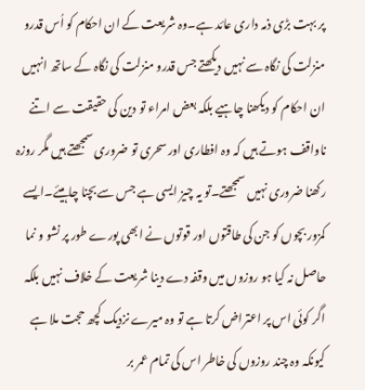پر بہت بڑی ذمہ داری عائد ہے۔وہ شریعت کے ان احکام کو اُس قدرو منزلت کی نگاہ سے نہیں دیکھتے جس قدرو منزلت کی نگاہ کے ساتھ انہیں ان احکام کو دیکھنا چاہیے بلکہ بعض امراء تو دین کی حقیقت سے اتنے ناواقف ہوتے ہیں کہ وہ افطاری اور سحری تو ضروری سمجھتے ہیں مگر روزہ رکھنا ضروری نہیں سمجھتے۔تو یہ چیز ایسی ہے جس سے بچنا چاہیئے۔ایسے کمزور بچوں کو جن کی طاقتوں اور قوتوں نے ابھی پورے طور پر نشو و نما حاصل نہ کیا ہو روزوں میں وقفہ دے دینا شریعت کے خلاف نہیں بلکہ اگر کوئی اس پر اعتراض کرتا ہے تو وہ میرے نزدیک کچھ حجت ملا ہے کیونکہ وہ چند روزوں کی خاطر اس کی تمام عمر بر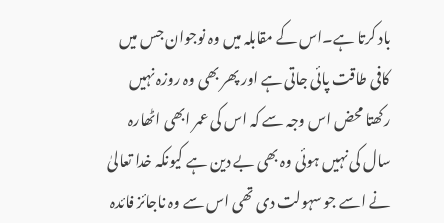باد کرتا ہے۔اس کے مقابلہ میں وہ نوجوان جس میں کافی طاقت پائی جاتی ہے اور پھر بھی وہ روزہ نہیں رکھتا محض اس وجہ سے کہ اس کی عمر ابھی اٹھارہ سال کی نہیں ہوئی وہ بھی بے دین ہے کیونکہ خدا تعالیٰ نے اسے جو سہولت دی تھی اس سے وہ ناجائز فائدہ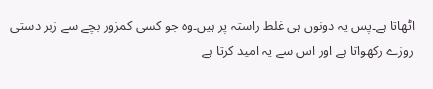اٹھاتا ہے۔پس یہ دونوں ہی غلط راستہ پر ہیں۔وہ جو کسی کمزور بچے سے زبر دستی روزے رکھواتا ہے اور اس سے یہ امید کرتا ہے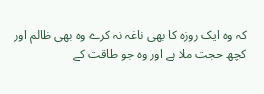کہ وہ ایک روزہ کا بھی ناغہ نہ کرے وہ بھی ظالم اور کچھ حجت ملا ہے اور وہ جو طاقت کے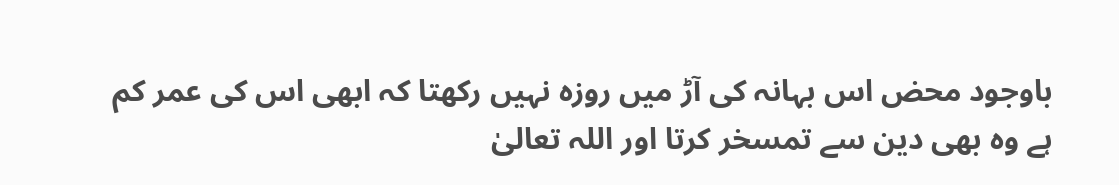باوجود محض اس بہانہ کی آڑ میں روزہ نہیں رکھتا کہ ابھی اس کی عمر کم ہے وہ بھی دین سے تمسخر کرتا اور اللہ تعالیٰ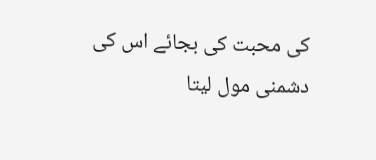کی محبت کی بجائے اس کی دشمنی مول لیتا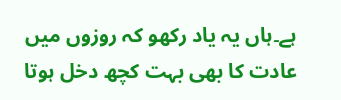ہے۔ہاں یہ یاد رکھو کہ روزوں میں عادت کا بھی بہت کچھ دخل ہوتا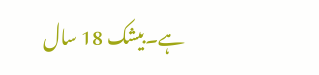ہے۔بیشک 18 سال